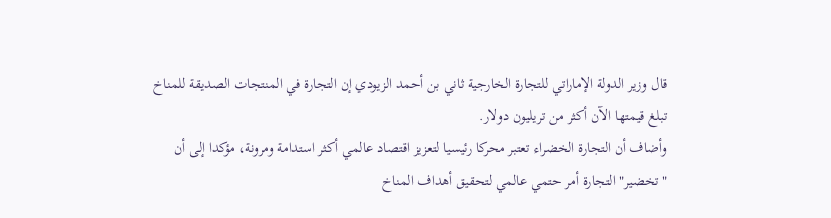قال وزير الدولة الإماراتي للتجارة الخارجية ثاني بن أحمد الزيودي إن التجارة في المنتجات الصديقة للمناخ تبلغ قيمتها الآن أكثر من تريليون دولار.
وأضاف أن التجارة الخضراء تعتبر محركا رئيسيا لتعزيز اقتصاد عالمي أكثر استدامة ومرونة، مؤكدا إلى أن "تخضير" التجارة أمر حتمي عالمي لتحقيق أهداف المناخ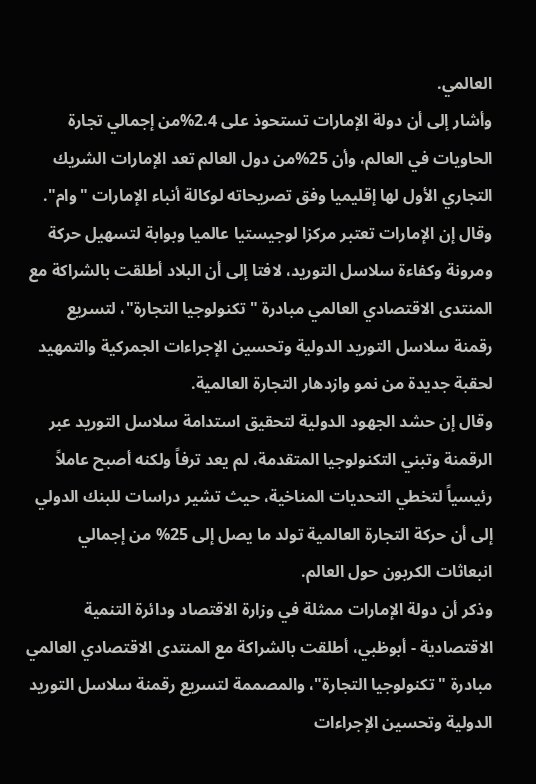العالمي.
وأشار إلى أن دولة الإمارات تستحوذ على 2.4%من إجمالي تجارة الحاويات في العالم، وأن 25%من دول العالم تعد الإمارات الشريك التجاري الأول لها إقليميا وفق تصريحاته لوكالة أنباء الإمارات "وام".
وقال إن الإمارات تعتبر مركزا لوجيستيا عالميا وبوابة لتسهيل حركة ومرونة وكفاءة سلاسل التوريد، لافتا إلى أن البلاد أطلقت بالشراكة مع المنتدى الاقتصادي العالمي مبادرة "تكنولوجيا التجارة"، لتسريع رقمنة سلاسل التوريد الدولية وتحسين الإجراءات الجمركية والتمهيد لحقبة جديدة من نمو وازدهار التجارة العالمية.
وقال إن حشد الجهود الدولية لتحقيق استدامة سلاسل التوريد عبر الرقمنة وتبني التكنولوجيا المتقدمة، لم يعد ترفاً ولكنه أصبح عاملاً رئيسياً لتخطي التحديات المناخية، حيث تشير دراسات للبنك الدولي إلى أن حركة التجارة العالمية تولد ما يصل إلى 25% من إجمالي انبعاثات الكربون حول العالم.
وذكر أن دولة الإمارات ممثلة في وزارة الاقتصاد ودائرة التنمية الاقتصادية - أبوظبي، أطلقت بالشراكة مع المنتدى الاقتصادي العالمي مبادرة "تكنولوجيا التجارة"، والمصممة لتسريع رقمنة سلاسل التوريد الدولية وتحسين الإجراءات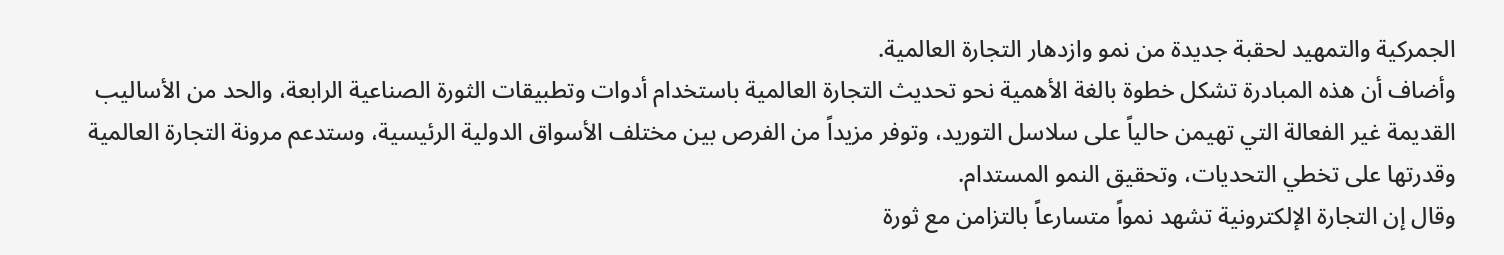الجمركية والتمهيد لحقبة جديدة من نمو وازدهار التجارة العالمية.
وأضاف أن هذه المبادرة تشكل خطوة بالغة الأهمية نحو تحديث التجارة العالمية باستخدام أدوات وتطبيقات الثورة الصناعية الرابعة، والحد من الأساليب القديمة غير الفعالة التي تهيمن حالياً على سلاسل التوريد، وتوفر مزيداً من الفرص بين مختلف الأسواق الدولية الرئيسية، وستدعم مرونة التجارة العالمية وقدرتها على تخطي التحديات، وتحقيق النمو المستدام.
وقال إن التجارة الإلكترونية تشهد نمواً متسارعاً بالتزامن مع ثورة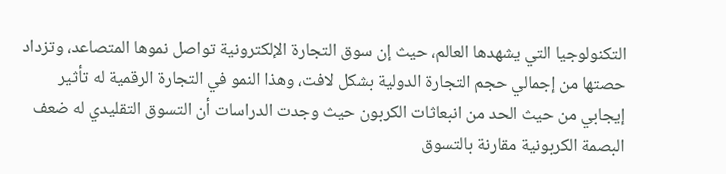التكنولوجيا التي يشهدها العالم، حيث إن سوق التجارة الإلكترونية تواصل نموها المتصاعد، وتزداد حصتها من إجمالي حجم التجارة الدولية بشكل لافت، وهذا النمو في التجارة الرقمية له تأثير إيجابي من حيث الحد من انبعاثات الكربون حيث وجدت الدراسات أن التسوق التقليدي له ضعف البصمة الكربونية مقارنة بالتسوق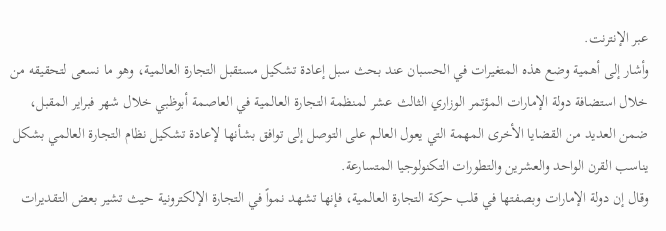عبر الإنترنت.
وأشار إلى أهمية وضع هذه المتغيرات في الحسبان عند بحث سبل إعادة تشكيل مستقبل التجارة العالمية، وهو ما نسعى لتحقيقه من خلال استضافة دولة الإمارات المؤتمر الوزاري الثالث عشر لمنظمة التجارة العالمية في العاصمة أبوظبي خلال شهر فبراير المقبل، ضمن العديد من القضايا الأخرى المهمة التي يعول العالم على التوصل إلى توافق بشأنها لإعادة تشكيل نظام التجارة العالمي بشكل يناسب القرن الواحد والعشرين والتطورات التكنولوجيا المتسارعة.
وقال إن دولة الإمارات وبصفتها في قلب حركة التجارة العالمية، فإنها تشهد نمواً في التجارة الإلكترونية حيث تشير بعض التقديرات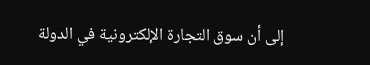إلى أن سوق التجارة الإلكترونية في الدولة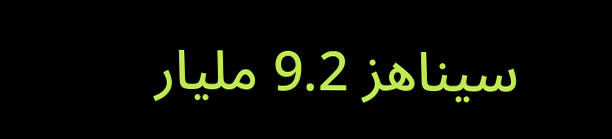سيناهز 9.2 مليار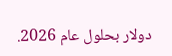دولار بحلول عام 2026.